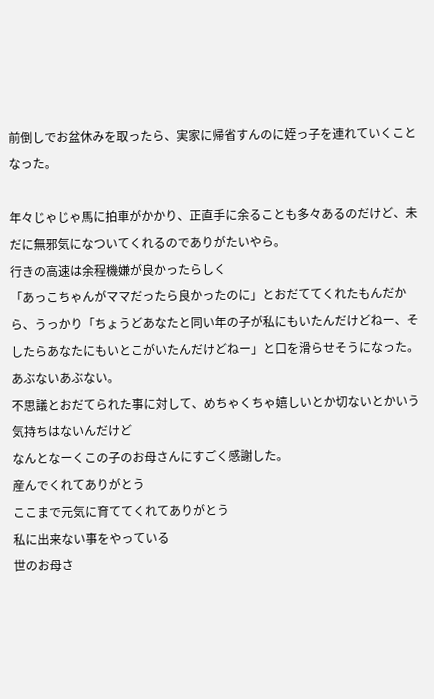前倒しでお盆休みを取ったら、実家に帰省すんのに姪っ子を連れていくことなった。

年々じゃじゃ馬に拍車がかかり、正直手に余ることも多々あるのだけど、未だに無邪気になついてくれるのでありがたいやら。
行きの高速は余程機嫌が良かったらしく
「あっこちゃんがママだったら良かったのに」とおだててくれたもんだから、うっかり「ちょうどあなたと同い年の子が私にもいたんだけどねー、そしたらあなたにもいとこがいたんだけどねー」と口を滑らせそうになった。
あぶないあぶない。
不思議とおだてられた事に対して、めちゃくちゃ嬉しいとか切ないとかいう気持ちはないんだけど
なんとなーくこの子のお母さんにすごく感謝した。
産んでくれてありがとう
ここまで元気に育ててくれてありがとう
私に出来ない事をやっている
世のお母さ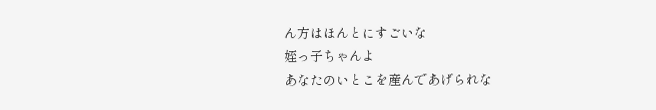ん方はほんとにすごいな
姪っ子ちゃんよ
あなたのいとこを産んであげられな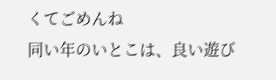くてごめんね
同い年のいとこは、良い遊び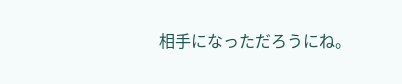相手になっただろうにね。